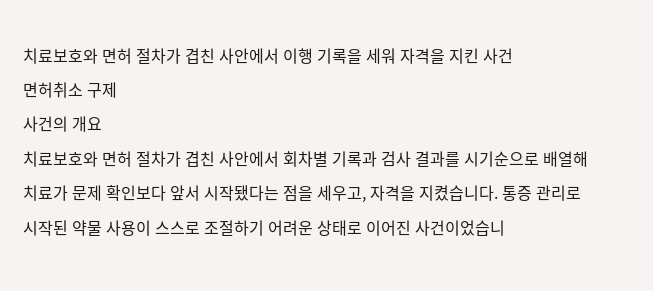치료보호와 면허 절차가 겹친 사안에서 이행 기록을 세워 자격을 지킨 사건
면허취소 구제
사건의 개요
치료보호와 면허 절차가 겹친 사안에서 회차별 기록과 검사 결과를 시기순으로 배열해 치료가 문제 확인보다 앞서 시작됐다는 점을 세우고, 자격을 지켰습니다. 통증 관리로 시작된 약물 사용이 스스로 조절하기 어려운 상태로 이어진 사건이었습니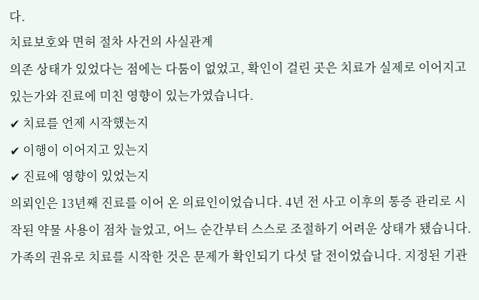다.
치료보호와 면허 절차 사건의 사실관계
의존 상태가 있었다는 점에는 다툼이 없었고, 확인이 걸린 곳은 치료가 실제로 이어지고 있는가와 진료에 미친 영향이 있는가였습니다.
✔ 치료를 언제 시작했는지
✔ 이행이 이어지고 있는지
✔ 진료에 영향이 있었는지
의뢰인은 13년째 진료를 이어 온 의료인이었습니다. 4년 전 사고 이후의 통증 관리로 시작된 약물 사용이 점차 늘었고, 어느 순간부터 스스로 조절하기 어려운 상태가 됐습니다.
가족의 권유로 치료를 시작한 것은 문제가 확인되기 다섯 달 전이었습니다. 지정된 기관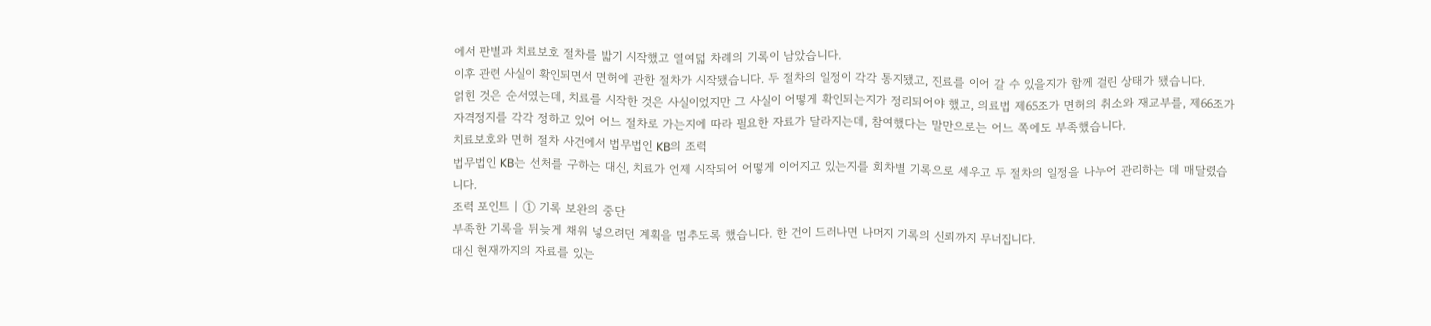에서 판별과 치료보호 절차를 밟기 시작했고 열여덟 차례의 기록이 남았습니다.
이후 관련 사실이 확인되면서 면허에 관한 절차가 시작됐습니다. 두 절차의 일정이 각각 통지됐고, 진료를 이어 갈 수 있을지가 함께 걸린 상태가 됐습니다.
얽힌 것은 순서였는데, 치료를 시작한 것은 사실이었지만 그 사실이 어떻게 확인되는지가 정리되어야 했고, 의료법 제65조가 면허의 취소와 재교부를, 제66조가 자격정지를 각각 정하고 있어 어느 절차로 가는지에 따라 필요한 자료가 달라지는데, 참여했다는 말만으로는 어느 쪽에도 부족했습니다.
치료보호와 면허 절차 사건에서 법무법인 KB의 조력
법무법인 KB는 선처를 구하는 대신, 치료가 언제 시작되어 어떻게 이어지고 있는지를 회차별 기록으로 세우고 두 절차의 일정을 나누어 관리하는 데 매달렸습니다.
조력 포인트 | ① 기록 보완의 중단
부족한 기록을 뒤늦게 채워 넣으려던 계획을 멈추도록 했습니다. 한 건이 드러나면 나머지 기록의 신뢰까지 무너집니다.
대신 현재까지의 자료를 있는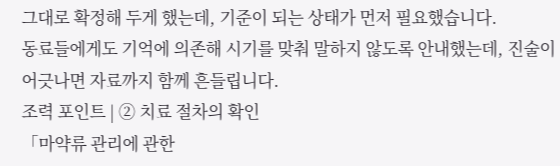그대로 확정해 두게 했는데, 기준이 되는 상태가 먼저 필요했습니다.
동료들에게도 기억에 의존해 시기를 맞춰 말하지 않도록 안내했는데, 진술이 어긋나면 자료까지 함께 흔들립니다.
조력 포인트 | ② 치료 절차의 확인
「마약류 관리에 관한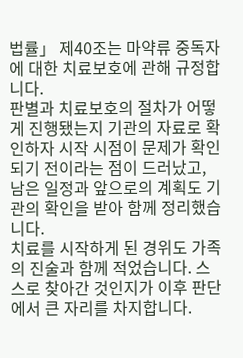법률」 제40조는 마약류 중독자에 대한 치료보호에 관해 규정합니다.
판별과 치료보호의 절차가 어떻게 진행됐는지 기관의 자료로 확인하자 시작 시점이 문제가 확인되기 전이라는 점이 드러났고, 남은 일정과 앞으로의 계획도 기관의 확인을 받아 함께 정리했습니다.
치료를 시작하게 된 경위도 가족의 진술과 함께 적었습니다. 스스로 찾아간 것인지가 이후 판단에서 큰 자리를 차지합니다.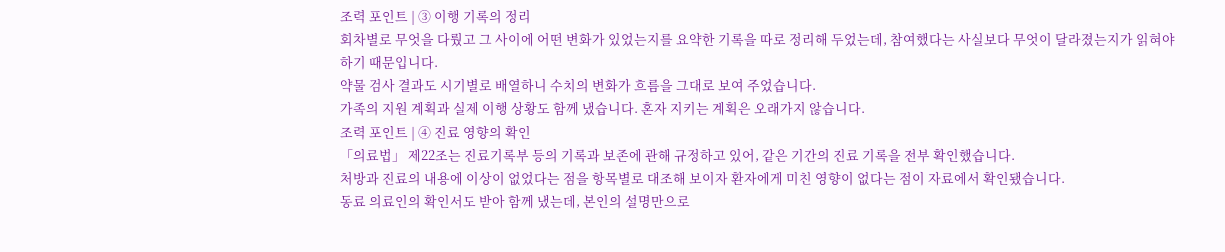조력 포인트 | ③ 이행 기록의 정리
회차별로 무엇을 다뤘고 그 사이에 어떤 변화가 있었는지를 요약한 기록을 따로 정리해 두었는데, 참여했다는 사실보다 무엇이 달라졌는지가 읽혀야 하기 때문입니다.
약물 검사 결과도 시기별로 배열하니 수치의 변화가 흐름을 그대로 보여 주었습니다.
가족의 지원 계획과 실제 이행 상황도 함께 냈습니다. 혼자 지키는 계획은 오래가지 않습니다.
조력 포인트 | ④ 진료 영향의 확인
「의료법」 제22조는 진료기록부 등의 기록과 보존에 관해 규정하고 있어, 같은 기간의 진료 기록을 전부 확인했습니다.
처방과 진료의 내용에 이상이 없었다는 점을 항목별로 대조해 보이자 환자에게 미친 영향이 없다는 점이 자료에서 확인됐습니다.
동료 의료인의 확인서도 받아 함께 냈는데, 본인의 설명만으로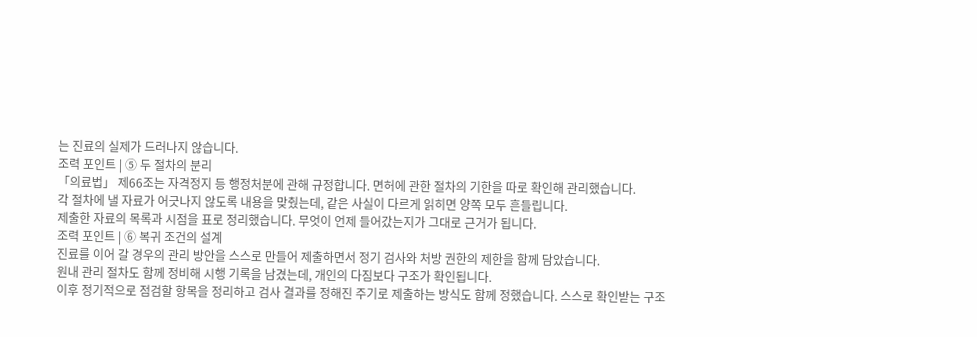는 진료의 실제가 드러나지 않습니다.
조력 포인트 | ⑤ 두 절차의 분리
「의료법」 제66조는 자격정지 등 행정처분에 관해 규정합니다. 면허에 관한 절차의 기한을 따로 확인해 관리했습니다.
각 절차에 낼 자료가 어긋나지 않도록 내용을 맞췄는데, 같은 사실이 다르게 읽히면 양쪽 모두 흔들립니다.
제출한 자료의 목록과 시점을 표로 정리했습니다. 무엇이 언제 들어갔는지가 그대로 근거가 됩니다.
조력 포인트 | ⑥ 복귀 조건의 설계
진료를 이어 갈 경우의 관리 방안을 스스로 만들어 제출하면서 정기 검사와 처방 권한의 제한을 함께 담았습니다.
원내 관리 절차도 함께 정비해 시행 기록을 남겼는데, 개인의 다짐보다 구조가 확인됩니다.
이후 정기적으로 점검할 항목을 정리하고 검사 결과를 정해진 주기로 제출하는 방식도 함께 정했습니다. 스스로 확인받는 구조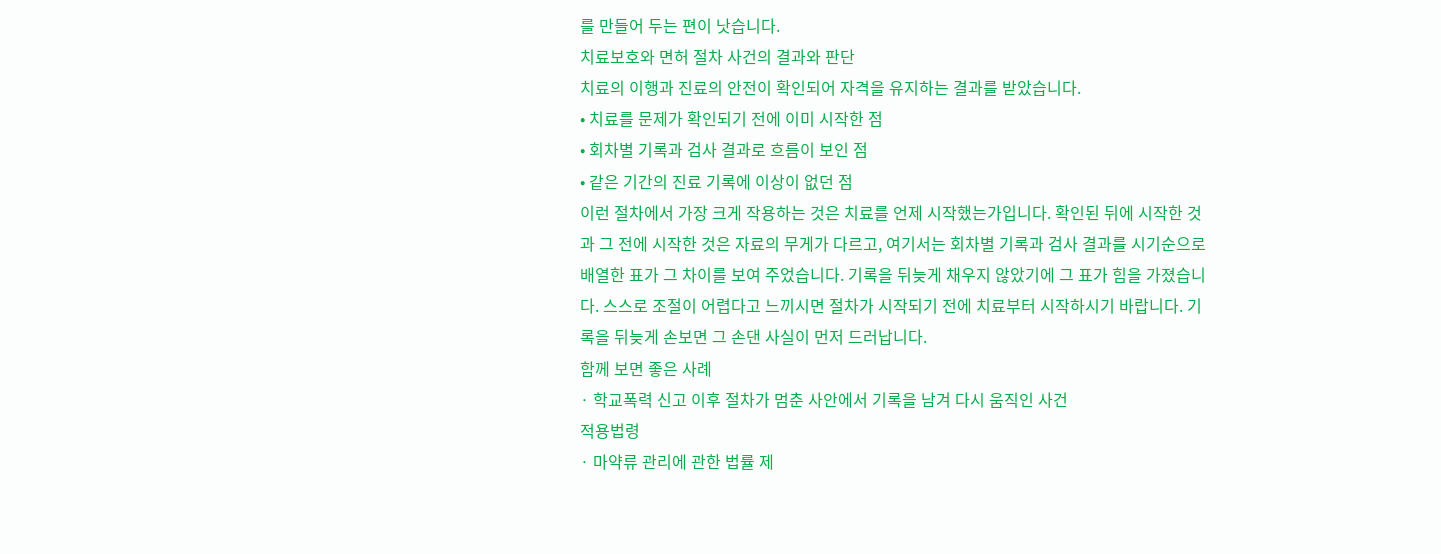를 만들어 두는 편이 낫습니다.
치료보호와 면허 절차 사건의 결과와 판단
치료의 이행과 진료의 안전이 확인되어 자격을 유지하는 결과를 받았습니다.
• 치료를 문제가 확인되기 전에 이미 시작한 점
• 회차별 기록과 검사 결과로 흐름이 보인 점
• 같은 기간의 진료 기록에 이상이 없던 점
이런 절차에서 가장 크게 작용하는 것은 치료를 언제 시작했는가입니다. 확인된 뒤에 시작한 것과 그 전에 시작한 것은 자료의 무게가 다르고, 여기서는 회차별 기록과 검사 결과를 시기순으로 배열한 표가 그 차이를 보여 주었습니다. 기록을 뒤늦게 채우지 않았기에 그 표가 힘을 가졌습니다. 스스로 조절이 어렵다고 느끼시면 절차가 시작되기 전에 치료부터 시작하시기 바랍니다. 기록을 뒤늦게 손보면 그 손댄 사실이 먼저 드러납니다.
함께 보면 좋은 사례
· 학교폭력 신고 이후 절차가 멈춘 사안에서 기록을 남겨 다시 움직인 사건
적용법령
· 마약류 관리에 관한 법률 제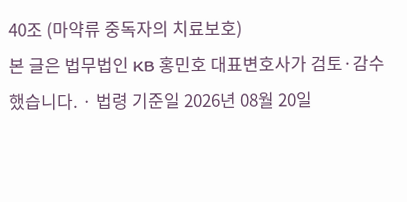40조 (마약류 중독자의 치료보호)
본 글은 법무법인 KB 홍민호 대표변호사가 검토·감수했습니다. · 법령 기준일 2026년 08월 20일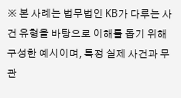※ 본 사례는 법무법인 KB가 다루는 사건 유형을 바탕으로 이해를 돕기 위해 구성한 예시이며, 특정 실제 사건과 무관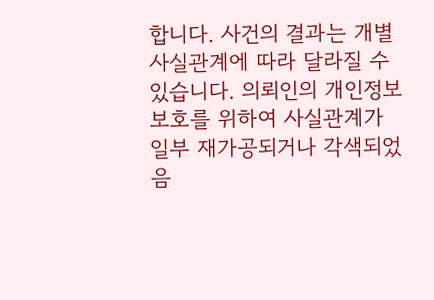합니다. 사건의 결과는 개별 사실관계에 따라 달라질 수 있습니다. 의뢰인의 개인정보보호를 위하여 사실관계가 일부 재가공되거나 각색되었음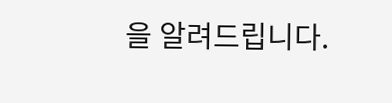을 알려드립니다.